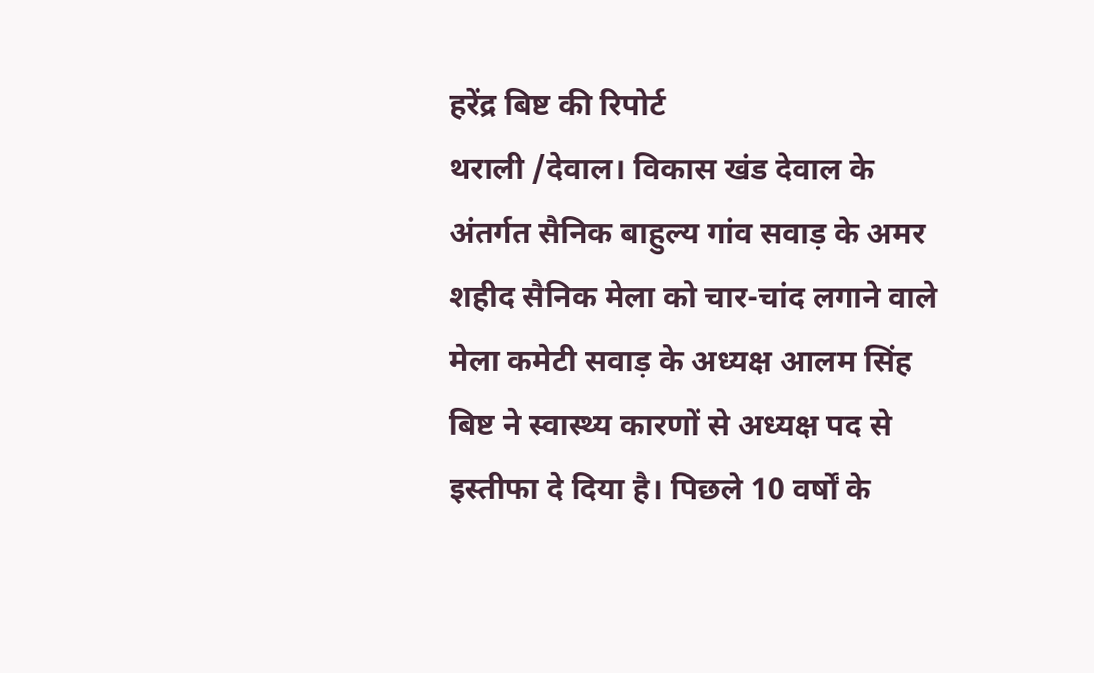हरेंद्र बिष्ट की रिपोर्ट
थराली /देवाल। विकास खंड देवाल के अंतर्गत सैनिक बाहुल्य गांव सवाड़ के अमर शहीद सैनिक मेला को चार-चांद लगाने वाले मेला कमेटी सवाड़ के अध्यक्ष आलम सिंह बिष्ट ने स्वास्थ्य कारणों से अध्यक्ष पद से इस्तीफा दे दिया है। पिछले 10 वर्षों के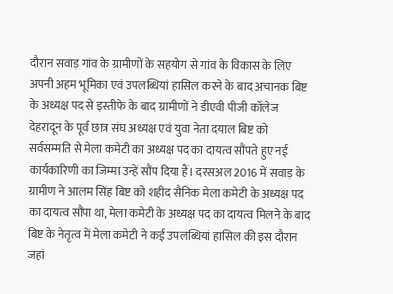दौरान सवाड़ गांव के ग्रामीणों के सहयोग से गांव के विकास के लिए अपनी अहम भूमिका एवं उपलब्धियां हासिल करने के बाद अचानक बिष्ट के अध्यक्ष पद से इस्तीफे के बाद ग्रामीणों ने डीएवी पीजी कॉलेज देहरादून के पूर्व छात्र संघ अध्यक्ष एवं युवा नेता दयाल बिष्ट को सर्वसम्मति से मेला कमेटी का अध्यक्ष पद का दायत्व सौंपते हुए नई कार्यकारिणी का जिम्मा उन्हें सौंप दिया हैं। दरसअल 2016 में सवाड़ के ग्रामीण ने आलम सिंह बिष्ट को शहीद सैनिक मेला कमेटी के अध्यक्ष पद का दायत्व सौंपा था, मेला कमेटी के अध्यक्ष पद का दायत्व मिलने के बाद बिष्ट के नेतृत्व में मेला कमेटी ने कई उपलब्धियां हासिल की इस दौरान जहां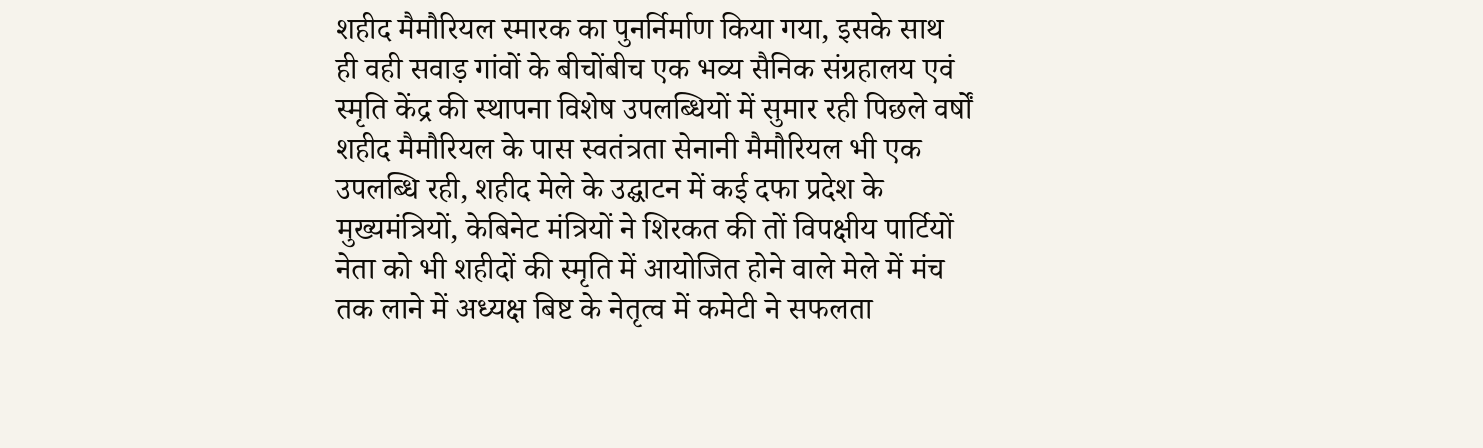शहीद मैमौरियल स्मारक का पुनर्निर्माण किया गया, इसके साथ ही वही सवाड़ गांवों के बीचोंबीच एक भव्य सैनिक संग्रहालय एवं स्मृति केंद्र की स्थापना विशेष उपलब्धियों में सुमार रही पिछले वर्षों शहीद मैमौरियल के पास स्वतंत्रता सेनानी मैमौरियल भी एक उपलब्धि रही, शहीद मेले के उद्घाटन में कई दफा प्रदेश के मुख्यमंत्रियों, केबिनेट मंत्रियों ने शिरकत की तों विपक्षीय पार्टियों नेता को भी शहीदों की स्मृति में आयोजित होने वाले मेले में मंच तक लाने में अध्यक्ष बिष्ट के नेतृत्व में कमेटी ने सफलता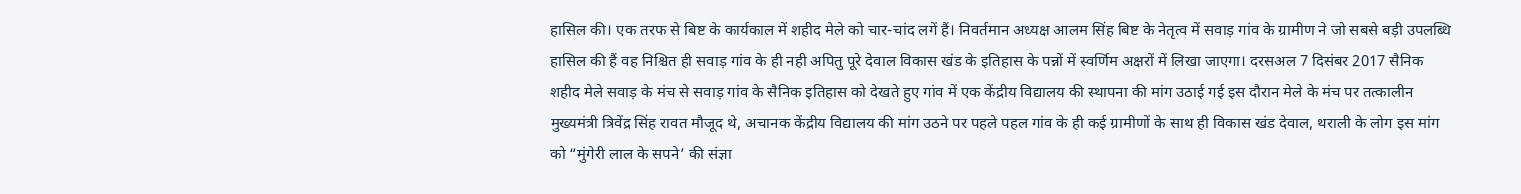हासिल की। एक तरफ से बिष्ट के कार्यकाल में शहीद मेले को चार-चांद लगें हैं। निवर्तमान अध्यक्ष आलम सिंह बिष्ट के नेतृत्व में सवाड़ गांव के ग्रामीण ने जो सबसे बड़ी उपलब्धि हासिल की हैं वह निश्चित ही सवाड़ गांव के ही नही अपितु पूरे देवाल विकास खंड के इतिहास के पन्नों में स्वर्णिम अक्षरों में लिखा जाएगा। दरसअल 7 दिसंबर 2017 सैनिक शहीद मेले सवाड़ के मंच से सवाड़ गांव के सैनिक इतिहास को देखते हुए गांव में एक केंद्रीय विद्यालय की स्थापना की मांग उठाई गई इस दौरान मेले के मंच पर तत्कालीन मुख्यमंत्री त्रिवेंद्र सिंह रावत मौजूद थे, अचानक केंद्रीय विद्यालय की मांग उठने पर पहले पहल गांव के ही कई ग्रामीणों के साथ ही विकास खंड देवाल, थराली के लोग इस मांग को “मुंगेरी लाल के सपने’ की संज्ञा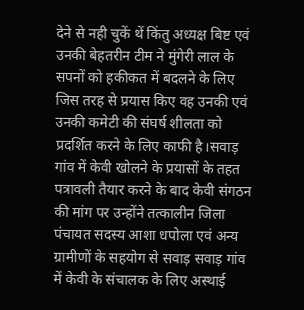देने से नही चुकें थें किंतु अध्यक्ष बिष्ट एवं उनकी बेहतरीन टीम ने मुंगेरी लाल के सपनों को हकीकत में बदलने के लिए जिस तरह से प्रयास किए वह उनकी एवं उनकी कमेटी की संघर्ष शीलता को प्रदर्शित करने के लिए काफी है।सवाड़ गांव में केवी खोलने के प्रयासों के तहत पत्रावली तैयार करने के बाद केवी संगठन की मांग पर उन्होंने तत्कालीन जिला पंचायत सदस्य आशा धपोला एवं अन्य ग्रामीणों के सहयोग से सवाड़ सवाड़ गांव में केवी के संचालक के लिए अस्थाई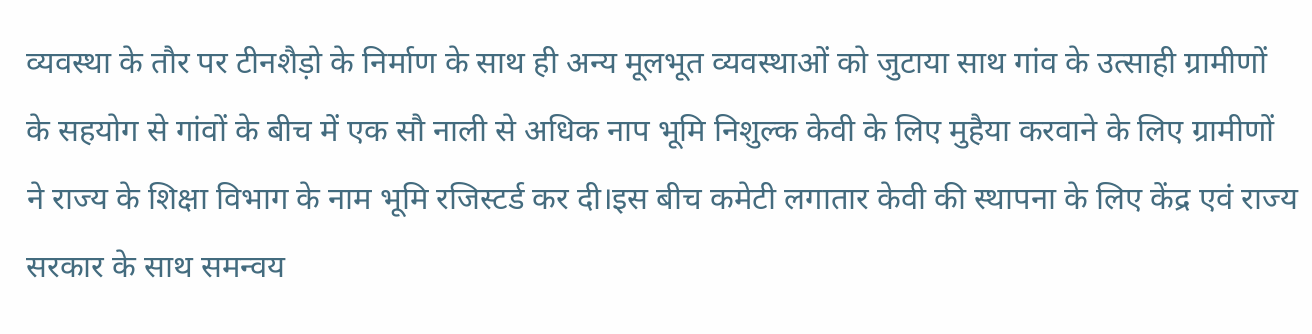व्यवस्था के तौर पर टीनशैड़ो के निर्माण के साथ ही अन्य मूलभूत व्यवस्थाओं को जुटाया साथ गांव के उत्साही ग्रामीणों के सहयोग से गांवों के बीच में एक सौ नाली से अधिक नाप भूमि निशुल्क केवी के लिए मुहैया करवाने के लिए ग्रामीणों ने राज्य के शिक्षा विभाग के नाम भूमि रजिस्टर्ड कर दी।इस बीच कमेटी लगातार केवी की स्थापना के लिए केंद्र एवं राज्य सरकार के साथ समन्वय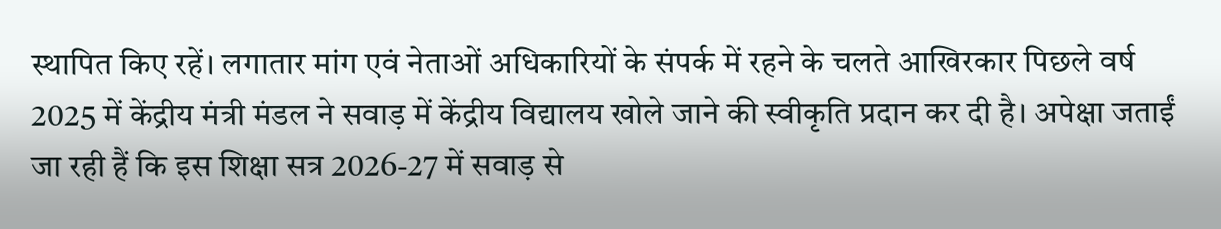स्थापित किए रहें। लगातार मांग एवं नेताओं अधिकारियों के संपर्क में रहने के चलते आखिरकार पिछले वर्ष 2025 में केंद्रीय मंत्री मंडल ने सवाड़ में केंद्रीय विद्यालय खोले जाने की स्वीकृति प्रदान कर दी है। अपेक्षा जताईं जा रही हैं कि इस शिक्षा सत्र 2026-27 में सवाड़ से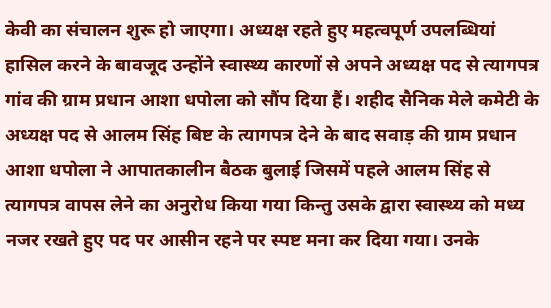केवी का संचालन शुरू हो जाएगा। अध्यक्ष रहते हुए महत्वपूर्ण उपलब्धियां हासिल करने के बावजूद उन्होंने स्वास्थ्य कारणों से अपने अध्यक्ष पद से त्यागपत्र गांव की ग्राम प्रधान आशा धपोला को सौंप दिया हैं। शहीद सैनिक मेले कमेटी के अध्यक्ष पद से आलम सिंह बिष्ट के त्यागपत्र देने के बाद सवाड़ की ग्राम प्रधान आशा धपोला ने आपातकालीन बैठक बुलाई जिसमें पहले आलम सिंह से त्यागपत्र वापस लेने का अनुरोध किया गया किन्तु उसके द्वारा स्वास्थ्य को मध्य नजर रखते हुए पद पर आसीन रहने पर स्पष्ट मना कर दिया गया। उनके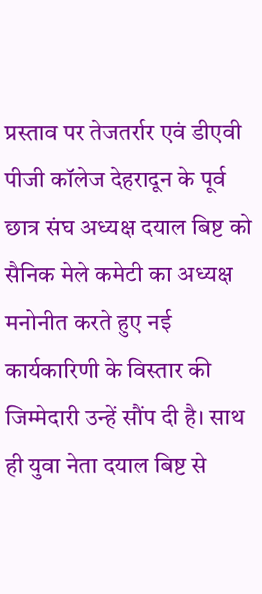प्रस्ताव पर तेजतर्रार एवं डीएवी पीजी कॉलेज देहरादून के पूर्व छात्र संघ अध्यक्ष दयाल बिष्ट को सैनिक मेले कमेटी का अध्यक्ष मनोनीत करते हुए नई कार्यकारिणी के विस्तार की जिम्मेदारी उन्हें सौंप दी है। साथ ही युवा नेता दयाल बिष्ट से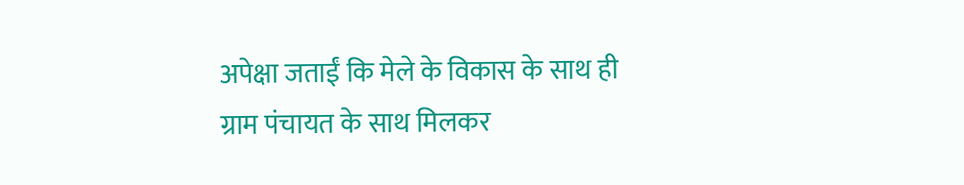अपेक्षा जताईं कि मेले के विकास के साथ ही ग्राम पंचायत के साथ मिलकर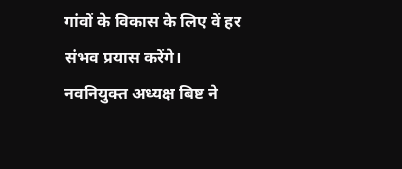गांवों के विकास के लिए वें हर संभव प्रयास करेंगे। नवनियुक्त अध्यक्ष बिष्ट ने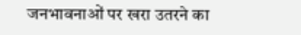जनभावनाओं पर खरा उतरने का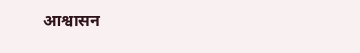आश्वासन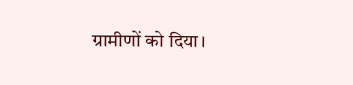ग्रामीणों को दिया।